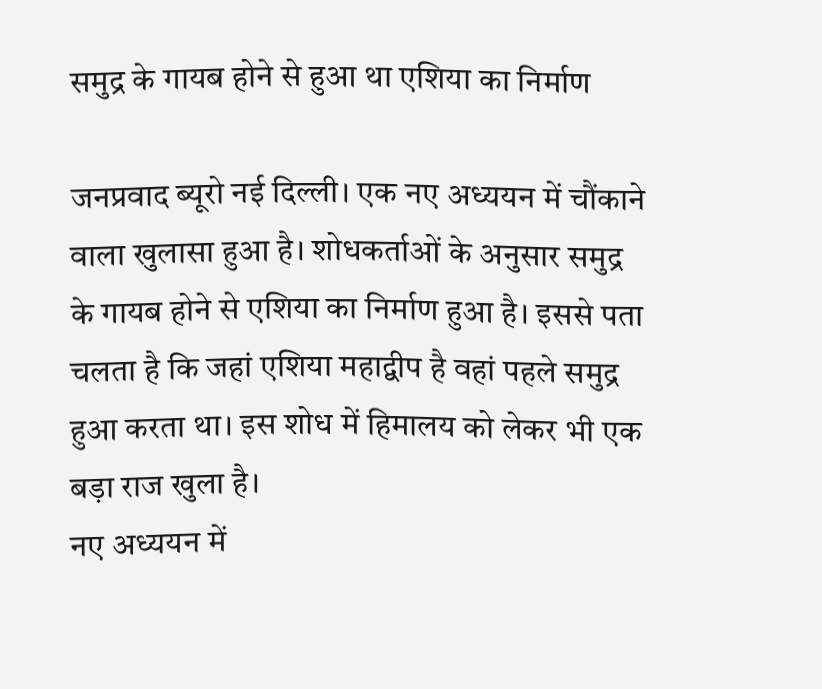समुद्र के गायब होने से हुआ था एशिया का निर्माण

जनप्रवाद ब्यूरो नई दिल्ली। एक नए अध्ययन में चौंकाने वाला खुलासा हुआ है। शोधकर्ताओं के अनुसार समुद्र के गायब होने से एशिया का निर्माण हुआ है। इससे पता चलता है कि जहां एशिया महाद्वीप है वहां पहले समुद्र हुआ करता था। इस शोध में हिमालय को लेकर भी एक बड़ा राज खुला है।
नए अध्ययन में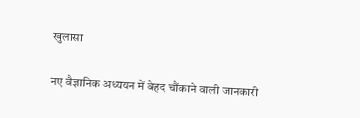खुलासा

नए वैज्ञानिक अध्ययन में बेहद चौंकाने वाली जानकारी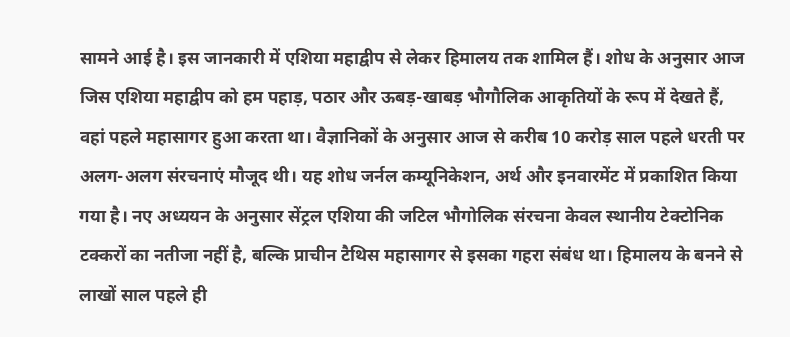सामने आई है। इस जानकारी में एशिया महाद्वीप से लेकर हिमालय तक शामिल हैं। शोध के अनुसार आज जिस एशिया महाद्वीप को हम पहाड़, पठार और ऊबड़-खाबड़ भौगौलिक आकृतियों के रूप में देखते हैं, वहां पहले महासागर हुआ करता था। वैज्ञानिकों के अनुसार आज से करीब 10 करोड़ साल पहले धरती पर अलग-अलग संरचनाएं मौजूद थी। यह शोध जर्नल कम्यूनिकेशन, अर्थ और इनवारमेंट में प्रकाशित किया गया है। नए अध्ययन के अनुसार सेंट्रल एशिया की जटिल भौगोलिक संरचना केवल स्थानीय टेक्टोनिक टक्करों का नतीजा नहीं है, बल्कि प्राचीन टैथिस महासागर से इसका गहरा संबंध था। हिमालय के बनने से लाखों साल पहले ही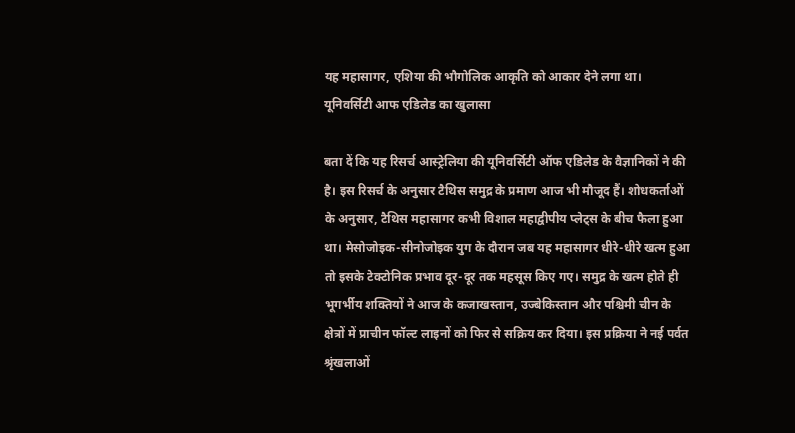यह महासागर, एशिया की भौगोलिक आकृति को आकार देने लगा था।
यूनिवर्सिटी आफ एडिलेड का खुलासा

बता दें कि यह रिसर्च आस्ट्रेलिया की यूनिवर्सिटी ऑफ एडिलेड के वैज्ञानिकों ने की है। इस रिसर्च के अनुसार टैथिस समुद्र के प्रमाण आज भी मौजूद हैं। शोधकर्ताओं के अनुसार, टैथिस महासागर कभी विशाल महाद्वीपीय प्लेट्स के बीच फैला हुआ था। मेसोजोइक-सीनोजोइक युग के दौरान जब यह महासागर धीरे-धीरे खत्म हुआ तो इसके टेक्टोनिक प्रभाव दूर-दूर तक महसूस किए गए। समुद्र के खत्म होते ही भूगर्भीय शक्तियों ने आज के कजाखस्तान, उज्बेकिस्तान और पश्चिमी चीन के क्षेत्रों में प्राचीन फॉल्ट लाइनों को फिर से सक्रिय कर दिया। इस प्रक्रिया ने नई पर्वत श्रृंखलाओं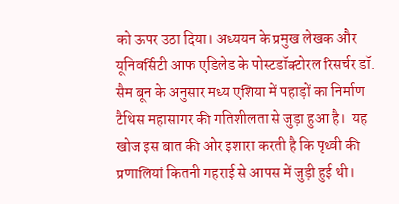को ऊपर उठा दिया। अध्ययन के प्रमुख लेखक और यूनिवर्सिटी आफ एडिलेड के पोस्टडॉक्टोरल रिसर्चर डॉ. सैम बून के अनुसार मध्य एशिया में पहाड़ों का निर्माण टैथिस महासागर की गतिशीलता से जुड़ा हुआ है।  यह खोज इस बात की ओर इशारा करती है कि पृथ्वी की प्रणालियां कितनी गहराई से आपस में जुड़ी हुई थी।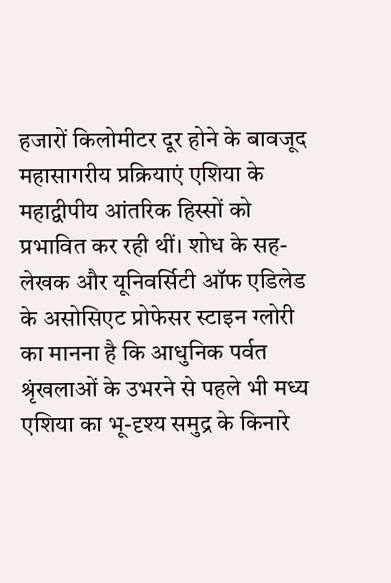हजारों किलोमीटर दूर होने के बावजूद महासागरीय प्रक्रियाएं एशिया के महाद्वीपीय आंतरिक हिस्सों को प्रभावित कर रही थीं। शोध के सह-लेखक और यूनिवर्सिटी ऑफ एडिलेड के असोसिएट प्रोफेसर स्टाइन ग्लोरी का मानना है कि आधुनिक पर्वत श्रृंखलाओं के उभरने से पहले भी मध्य एशिया का भू-दृश्य समुद्र के किनारे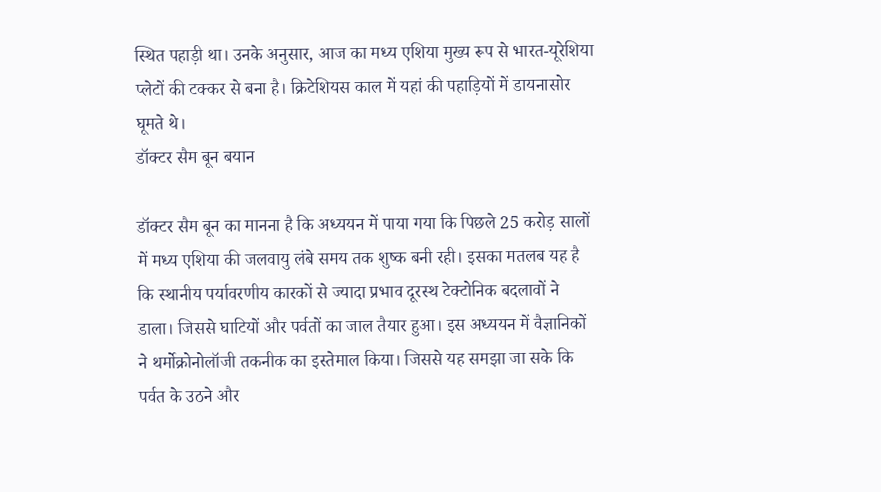स्थित पहाड़ी था। उनके अनुसार, आज का मध्य एशिया मुख्य रूप से भारत-यूरेशिया प्लेटों की टक्कर से बना है। क्रिटेशियस काल में यहां की पहाड़ियों में डायनासोर घूमते थे।
डॉक्टर सैम बून बयान

डॉक्टर सैम बून का मानना है कि अध्ययन में पाया गया कि पिछले 25 करोड़ सालों में मध्य एशिया की जलवायु लंबे समय तक शुष्क बनी रही। इसका मतलब यह है कि स्थानीय पर्यावरणीय कारकों से ज्यादा प्रभाव दूरस्थ टेक्टोनिक बदलावों ने डाला। जिससे घाटियों और पर्वतों का जाल तैयार हुआ। इस अध्ययन में वैज्ञानिकों ने थर्मोक्रोनोलॉजी तकनीक का इस्तेमाल किया। जिससे यह समझा जा सके कि पर्वत के उठने और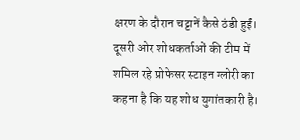क्षरण के दौरान चट्टानें कैसे ठंडी हुईं। दूसरी ओर शोधकर्ताओं की टीम में शमिल रहे प्रोफेसर स्टाइन ग्लोरी का कहना है कि यह शोध युगांतकारी है।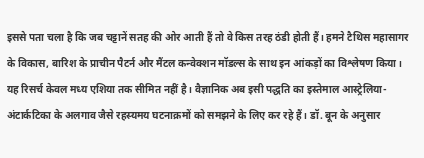इससे पता चला है कि जब चट्टानें सतह की ओर आती हैं तो वे किस तरह ठंडी होती हैं। हमने टैथिस महासागर के विकास, बारिश के प्राचीन पैटर्न और मैंटल कन्वेक्शन मॉडल्स के साथ इन आंकड़ों का विश्लेषण किया। यह रिसर्च केवल मध्य एशिया तक सीमित नहीं है। वैज्ञानिक अब इसी पद्धति का इस्तेमाल आस्ट्रेलिया-अंटार्कटिका के अलगाव जैसे रहस्यमय घटनाक्रमों को समझने के लिए कर रहे हैं। डॉ. बून के अनुसार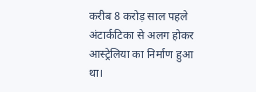करीब 8 करोड़ साल पहले अंटार्कटिका से अलग होकर आस्ट्रेलिया का निर्माण हुआ था।